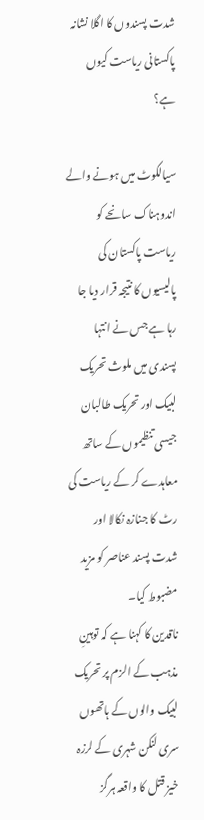شدت پسندوں کا اگلا نشانہ پاکستانی ریاست کیوں ہے؟

سیالکوٹ میں ہونے والے اندوہناک سانحے کو ریاست پاکستان کی پالیسیوں کا نتیجہ قرار دیا جا رہا ہے جس نے انتہا پسندی میں ملوث تحریک لبیک اور تحریک طالبان جیسی تنظیموں کے ساتھ معاہدے کر کے ریاست کی رٹ کا جنازہ نکالا اور شدت پسند عناصر کو مزید مضبوط کیا۔
ناقدین کا کہنا ہے کہ توہینِ مذہب کے الزم پر تحریک لبیک والوں کے ہاتھوں سری لنکن شہری کے لرزہ خیز قتل کا واقعہ ہرگز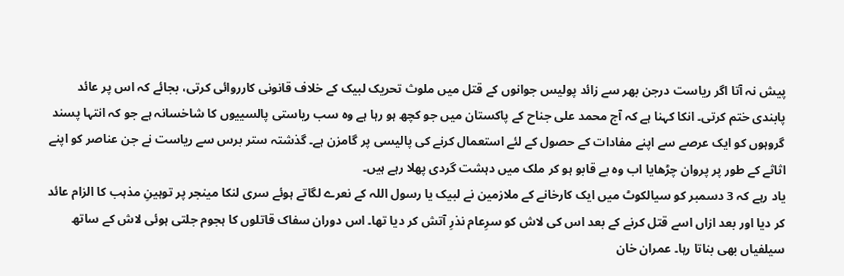پیش نہ آتا اگر ریاست درجن بھر سے زائد پولیس جوانوں کے قتل میں ملوث تحریک لبیک کے خلاف قانونی کارروائی کرتی، بجائے کہ اس پر عائد پابندی ختم کرتی۔ انکا کہنا ہے کہ آج محمد علی جناح کے پاکستان میں جو کچھ ہو رہا ہے وہ سب ریاستی پالسییوں کا شاخسانہ ہے جو کہ انتہا پسند گروہوں کو ایک عرصے سے اپنے مفادات کے حصول کے لئے استعمال کرنے کی پالیسی پر گامزن ہے۔ گذشتہ ستر برس سے ریاست نے جن عناصر کو اپنے اثاثے کے طور پر پروان چڑھایا اب وہ بے قابو ہو کر ملک میں دہشت گردی پھلا رہے ہیں۔
یاد رہے کہ 3 دسمبر کو سیالکوٹ میں ایک کارخانے کے ملازمین نے لبیک یا رسول اللہ کے نعرے لگاتے ہوئے سری لنکا مینجر پر توہینِ مذہب کا الزام عائد کر دیا اور بعد ازاں اسے قتل کرنے کے بعد اس کی لاش کو سرِعام نذرِ آتش کر دیا تھا۔ اس دوران سفاک قاتلوں کا ہجوم جلتی ہوئی لاش کے ساتھ سیلفیاں بھی بناتا رہا۔ عمران خان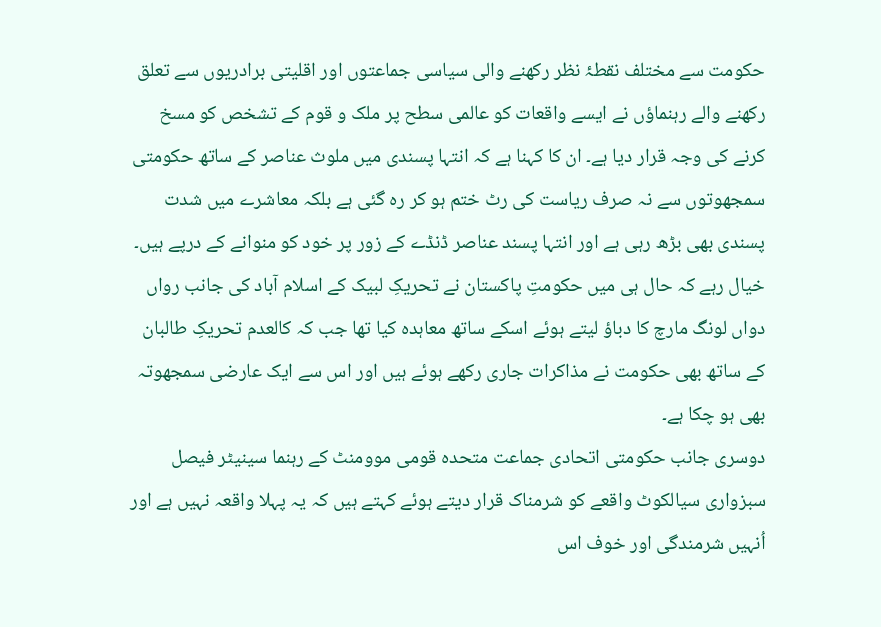حکومت سے مختلف نقطۂ نظر رکھنے والی سیاسی جماعتوں اور اقلیتی برادریوں سے تعلق رکھنے والے رہنماؤں نے ایسے واقعات کو عالمی سطح پر ملک و قوم کے تشخص کو مسخ کرنے کی وجہ قرار دیا ہے۔ ان کا کہنا ہے کہ انتہا پسندی میں ملوث عناصر کے ساتھ حکومتی سمجھوتوں سے نہ صرف ریاست کی رٹ ختم ہو کر رہ گئی ہے بلکہ معاشرے میں شدت پسندی بھی بڑھ رہی ہے اور انتہا پسند عناصر ڈنڈے کے زور پر خود کو منوانے کے درپے ہیں۔ خیال رہے کہ حال ہی میں حکومتِ پاکستان نے تحریکِ لبیک کے اسلام آباد کی جانب رواں دواں لونگ مارچ کا دباؤ لیتے ہوئے اسکے ساتھ معاہدہ کیا تھا جب کہ کالعدم تحریکِ طالبان کے ساتھ بھی حکومت نے مذاکرات جاری رکھے ہوئے ہیں اور اس سے ایک عارضی سمجھوتہ بھی ہو چکا ہے۔
دوسری جانب حکومتی اتحادی جماعت متحدہ قومی موومنٹ کے رہنما سینیٹر فیصل سبزواری سیالکوٹ واقعے کو شرمناک قرار دیتے ہوئے کہتے ہیں کہ یہ پہلا واقعہ نہیں ہے اور اُنہیں شرمندگی اور خوف اس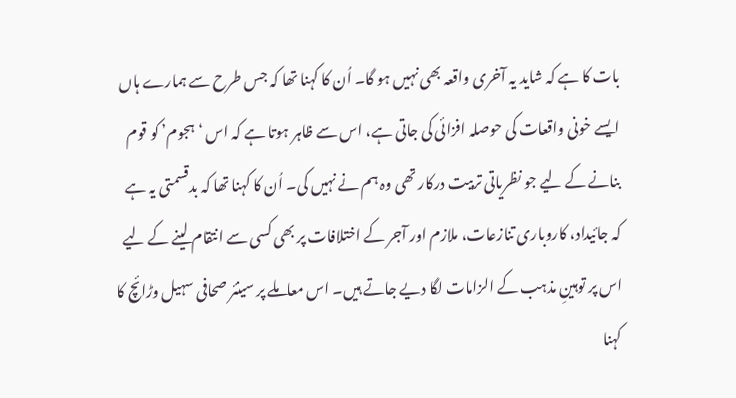بات کا ہے کہ شاید یہ آخری واقعہ بھی نہیں ہو گا۔ اُن کا کہنا تھا کہ جس طرح سے ہمارے ہاں ایسے خونی واقعات کی حوصلہ افزائی کی جاتی ہے، اس سے ظاہر ہوتا ہے کہ اس ‘ہجوم’ کو قوم بنانے کے لیے جو نظریاتی تربیت درکار تھی وہ ہم نے نہیں کی۔ اُن کا کہنا تھا کہ بدقسمتی یہ ہے کہ جائیداد، کاروباری تنازعات، ملازم اور آجر کے اختلافات پر بھی کسی سے انتقام لینے کے لیے اس پر توہینِ مذہب کے الزامات لگا دیے جاتے ہیں۔ اس معاملے پر سینئر صحافی سہیل وڑائچ کا کہنا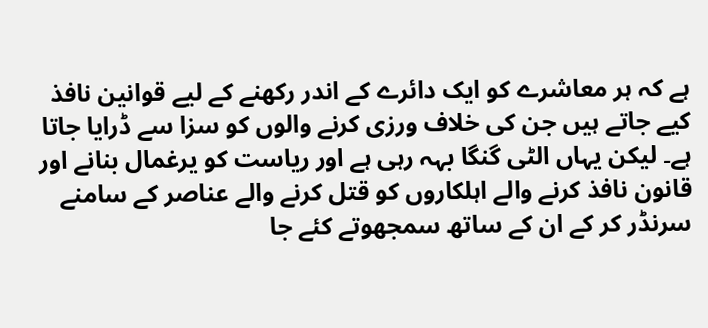ہے کہ ہر معاشرے کو ایک دائرے کے اندر رکھنے کے لیے قوانین نافذ کیے جاتے ہیں جن کی خلاف ورزی کرنے والوں کو سزا سے ڈرایا جاتا ہے۔ لیکن یہاں الٹی گنگا بہہ رہی ہے اور ریاست کو یرغمال بنانے اور قانون نافذ کرنے والے اہلکاروں کو قتل کرنے والے عناصر کے سامنے سرنڈر کر کے ان کے ساتھ سمجھوتے کئے جا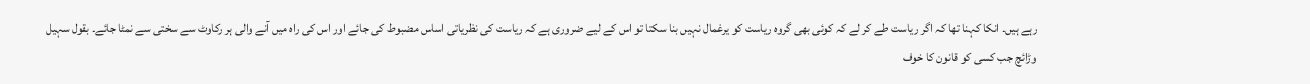رہے ہیں۔ انکا کہنا تھا کہ اگر ریاست طے کر لے کہ کوئی بھی گروہ ریاست کو یرغمال نہیں بنا سکتا تو اس کے لیے ضروری ہے کہ ریاست کی نظریاتی اساس مضبوط کی جائے اور اس کی راہ میں آنے والی ہر رکاوٹ سے سختی سے نمٹا جائے۔ بقول سہیل وڑائچ جب کسی کو قانون کا خوف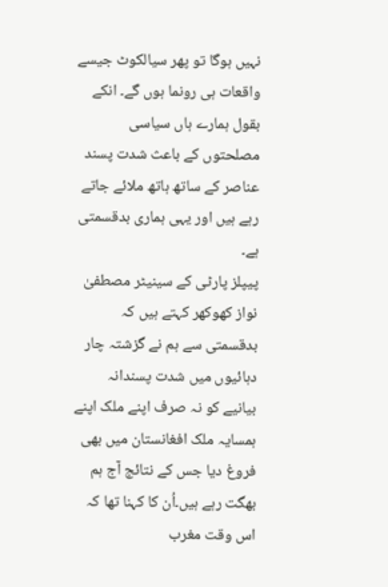نہیں ہوگا تو پھر سیالکوٹ جیسے واقعات ہی رونما ہوں گے۔ انکے بقول ہمارے ہاں سیاسی مصلحتوں کے باعث شدت پسند عناصر کے ساتھ ہاتھ ملائے جاتے رہے ہیں اور یہی ہماری بدقسمتی ہے۔
پیپلز پارٹی کے سینیٹر مصطفیٰ نواز کھوکھر کہتے ہیں کہ بدقسمتی سے ہم نے گزشتہ چار دہائیوں میں شدت پسندانہ بیانیے کو نہ صرف اپنے ملک اپنے ہمسایہ ملک افغانستان میں بھی فروغ دیا جس کے نتائج آج ہم بھگت رہے ہیں۔اُن کا کہنا تھا کہ اس وقت مغرب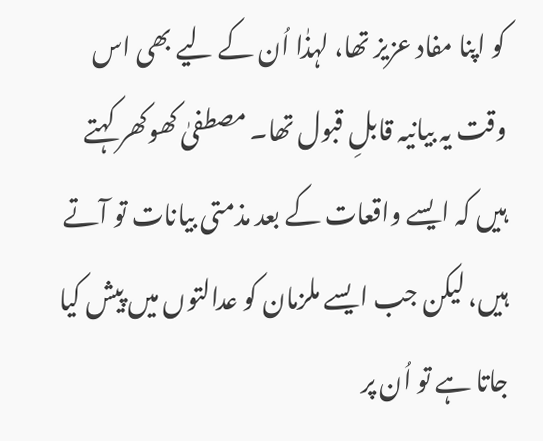کو اپنا مفاد عزیز تھا، لہذٰا اُن کے لیے بھی اس وقت یہ بیانیہ قابلِ قبول تھا۔ مصطفیٰ کھوکھر کہتے ہیں کہ ایسے واقعات کے بعد مذمتی بیانات تو آتے ہیں، لیکن جب ایسے ملزمان کو عدالتوں میں پیش کیا جاتا ہے تو اُن پر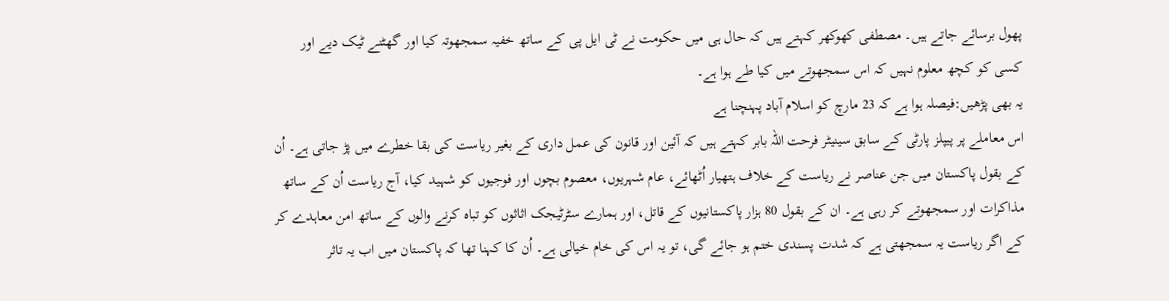پھول برسائے جاتے ہیں۔ مصطفی کھوکھر کہتے ہیں کہ حال ہی میں حکومت نے ٹی ایل پی کے ساتھ خفیہ سمجھوتہ کیا اور گھٹنے ٹیک دیے اور کسی کو کچھ معلوم نہیں کہ اس سمجھوتے میں کیا طے ہوا ہے۔
یہ بھی پڑھیں:فیصلہ ہوا ہے کہ 23 مارچ کو اسلام آباد پہنچنا ہے
اس معاملے پر پیپلز پارٹی کے سابق سینیٹر فرحت اللہ بابر کہتے ہیں کہ آئین اور قانون کی عمل داری کے بغیر ریاست کی بقا خطرے میں پڑ جاتی ہے۔ اُن کے بقول پاکستان میں جن عناصر نے ریاست کے خلاف ہتھیار اُٹھائے، عام شہریوں، معصوم بچوں اور فوجیوں کو شہید کیا، آج ریاست اُن کے ساتھ مذاکرات اور سمجھوتے کر رہی ہے۔ ان کے بقول 80 ہزار پاکستانیوں کے قاتل، اور ہمارے سٹرٹیجک اثاثوں کو تباہ کرنے والوں کے ساتھ امن معاہدے کر کے اگر ریاست یہ سمجھتی ہے کہ شدت پسندی ختم ہو جائے گی، تو یہ اس کی خام خیالی ہے۔ اُن کا کہنا تھا کہ پاکستان میں اب یہ تاثر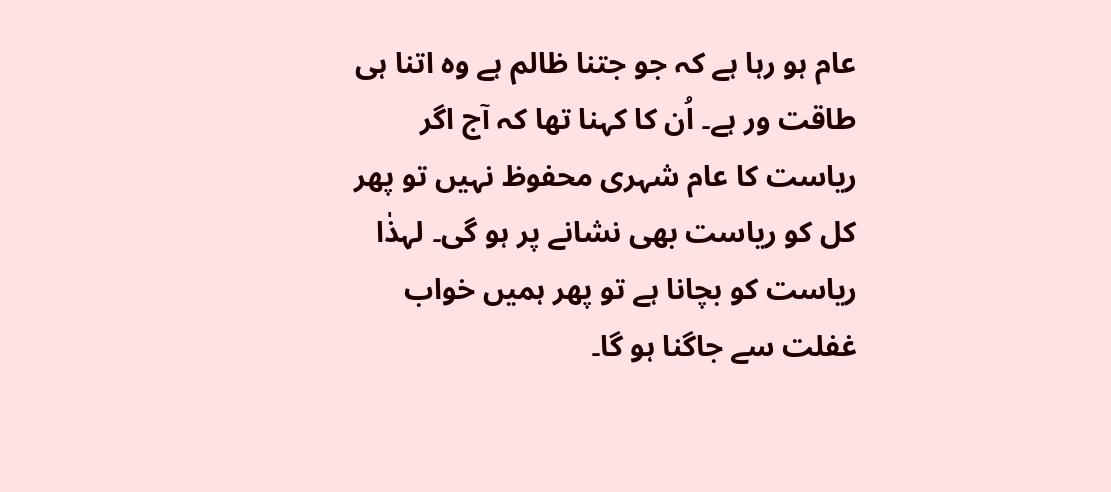عام ہو رہا ہے کہ جو جتنا ظالم ہے وہ اتنا ہی طاقت ور ہے۔ اُن کا کہنا تھا کہ آج اگر ریاست کا عام شہری محفوظ نہیں تو پھر کل کو ریاست بھی نشانے پر ہو گی۔ لہذٰا ریاست کو بچانا ہے تو پھر ہمیں خواب غفلت سے جاگنا ہو گا۔